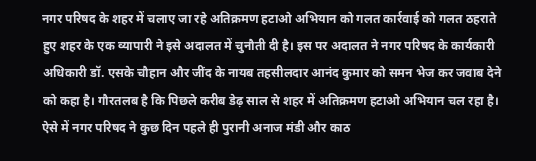नगर परिषद के शहर में चलाए जा रहे अतिक्रमण हटाओ अभियान को गलत कार्रवाई को गलत ठहराते हुए शहर के एक व्यापारी ने इसे अदालत में चुनौती दी है। इस पर अदालत ने नगर परिषद के कार्यकारी अधिकारी डॉ. एसके चौहान और जींद के नायब तहसीलदार आनंद कुमार को समन भेज कर जवाब देने को कहा है। गौरतलब है कि पिछले करीब डेढ़ साल से शहर में अतिक्रमण हटाओ अभियान चल रहा है। ऐसे में नगर परिषद ने कुछ दिन पहले ही पुरानी अनाज मंडी और काठ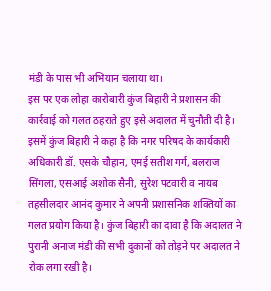मंडी के पास भी अभियान चलाया था।
इस पर एक लोहा कारोबारी कुंज बिहारी ने प्रशासन की कार्रवाई को गलत ठहराते हुए इसे अदालत में चुनौती दी है। इसमें कुंज बिहारी ने कहा है कि नगर परिषद के कार्यकारी अधिकारी डॉ. एसके चौहान, एमई सतीश गर्ग, बलराज सिंगला, एसआई अशोक सैनी, सुरेश पटवारी व नायब तहसीलदार आनंद कुमार ने अपनी प्रशासनिक शक्तियों का गलत प्रयोग किया है। कुंज बिहारी का दावा है कि अदालत ने पुरानी अनाज मंडी की सभी दुकानों को तोड़ने पर अदालत ने रोक लगा रखी है।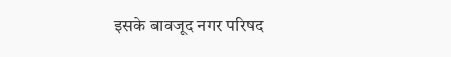इसके बावजूद नगर परिषद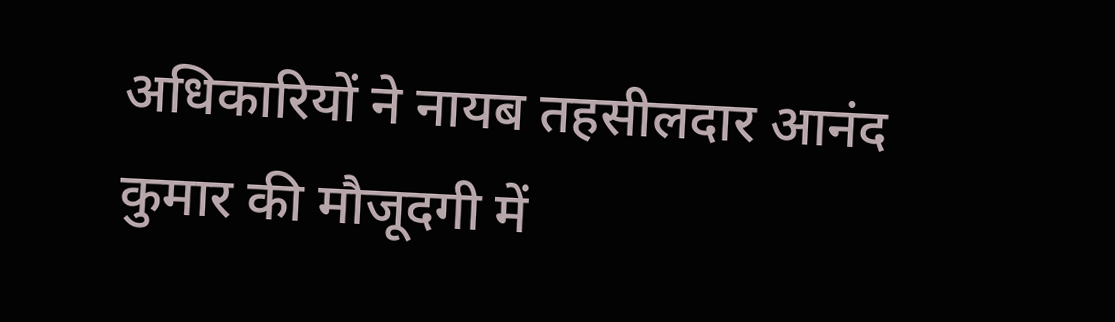अधिकारियों ने नायब तहसीलदार आनंद कुमार की मौजूदगी में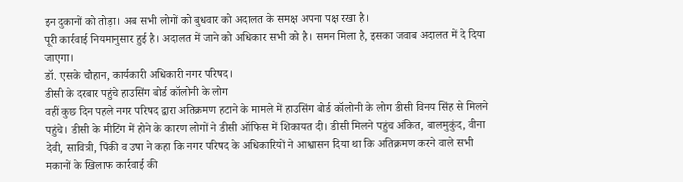इन दुकानों को तोड़ा। अब सभी लोगों को बुधवार को अदालत के समक्ष अपना पक्ष रखा है।
पूरी कार्रवाई नियमानुसार हुई है। अदालत में जाने को अधिकार सभी को है। समन मिला है, इसका जवाब अदालत में दे दिया जाएगा।
डॉ. एसके चौहान, कार्यकारी अधिकारी नगर परिषद।
डीसी के दरबार पहुंचे हाउसिंग बोर्ड कॉलोनी के लोग
वहीं कुछ दिन पहले नगर परिषद द्वारा अतिक्रमण हटाने के मामले में हाउसिंग बोर्ड कॉलोनी के लोग डीसी विनय सिंह से मिलने पहुंचे। डीसी के मीटिंग में होने के कारण लोगों ने डीसी ऑफिस में शिकायत दी। डीसी मिलने पहुंच अंकित, बालमुकुंद, वीना देवी, सावित्री, पिंकी व उषा ने कहा कि नगर परिषद के अधिकारियों ने आश्वासन दिया था कि अतिक्रमण करने वाले सभी मकानों के खिलाफ कार्रवाई की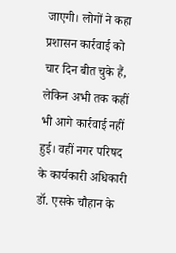जाएगी। लोगों ने कहा प्रशासन कार्रवाई को चार दिन बीत चुके हैं, लेकिन अभी तक कहीं भी आगे कार्रवाई नहीं हुई। वहीं नगर परिषद के कार्यकारी अधिकारी डॉ. एसके चौहान के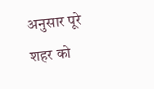अनुसार पूरे शहर को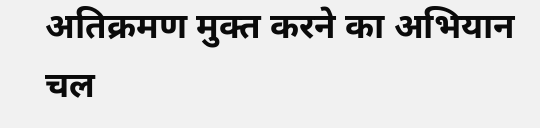अतिक्रमण मुक्त करने का अभियान चल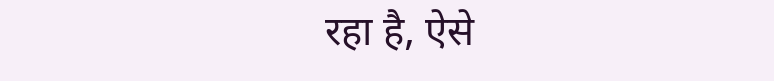रहा है, ऐसे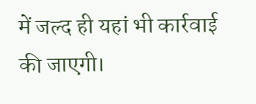में जल्द ही यहां भी कार्रवाई की जाएगी।